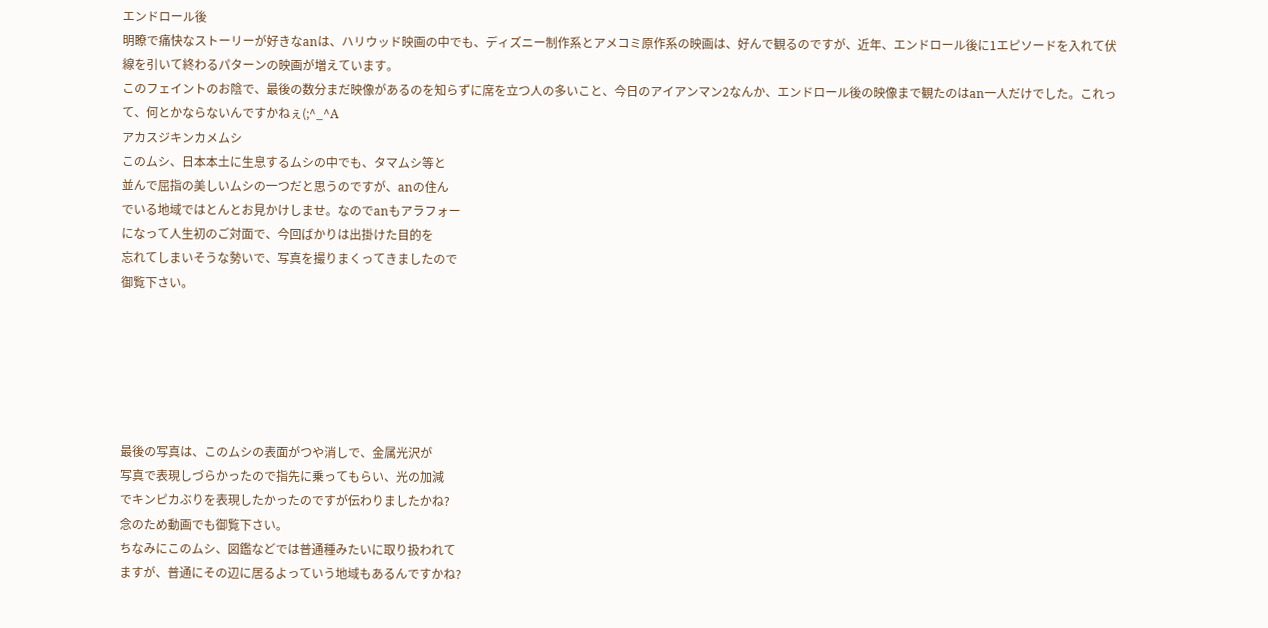エンドロール後
明瞭で痛快なストーリーが好きなanは、ハリウッド映画の中でも、ディズニー制作系とアメコミ原作系の映画は、好んで観るのですが、近年、エンドロール後に1エピソードを入れて伏線を引いて終わるパターンの映画が増えています。
このフェイントのお陰で、最後の数分まだ映像があるのを知らずに席を立つ人の多いこと、今日のアイアンマン2なんか、エンドロール後の映像まで観たのはan一人だけでした。これって、何とかならないんですかねぇ(;^_^A
アカスジキンカメムシ
このムシ、日本本土に生息するムシの中でも、タマムシ等と
並んで屈指の美しいムシの一つだと思うのですが、anの住ん
でいる地域ではとんとお見かけしませ。なのでanもアラフォー
になって人生初のご対面で、今回ばかりは出掛けた目的を
忘れてしまいそうな勢いで、写真を撮りまくってきましたので
御覧下さい。






最後の写真は、このムシの表面がつや消しで、金属光沢が
写真で表現しづらかったので指先に乗ってもらい、光の加減
でキンピカぶりを表現したかったのですが伝わりましたかね?
念のため動画でも御覧下さい。
ちなみにこのムシ、図鑑などでは普通種みたいに取り扱われて
ますが、普通にその辺に居るよっていう地域もあるんですかね?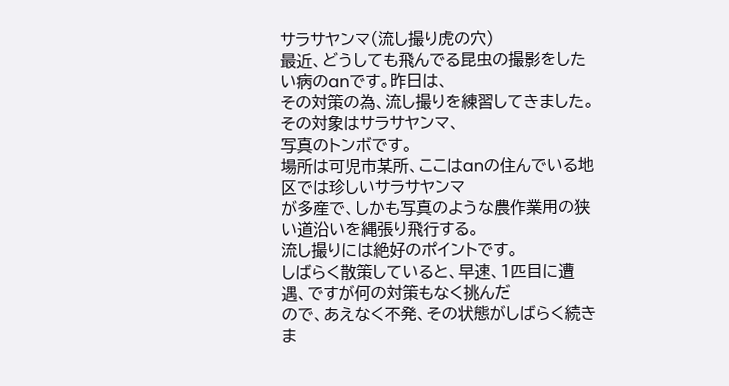サラサヤンマ(流し撮り虎の穴)
最近、どうしても飛んでる昆虫の撮影をしたい病のanです。昨日は、
その対策の為、流し撮りを練習してきました。その対象はサラサヤンマ、
写真のトンボです。
場所は可児市某所、ここはanの住んでいる地区では珍しいサラサヤンマ
が多産で、しかも写真のような農作業用の狭い道沿いを縄張り飛行する。
流し撮りには絶好のポイントです。
しばらく散策していると、早速、1匹目に遭遇、ですが何の対策もなく挑んだ
ので、あえなく不発、その状態がしばらく続きま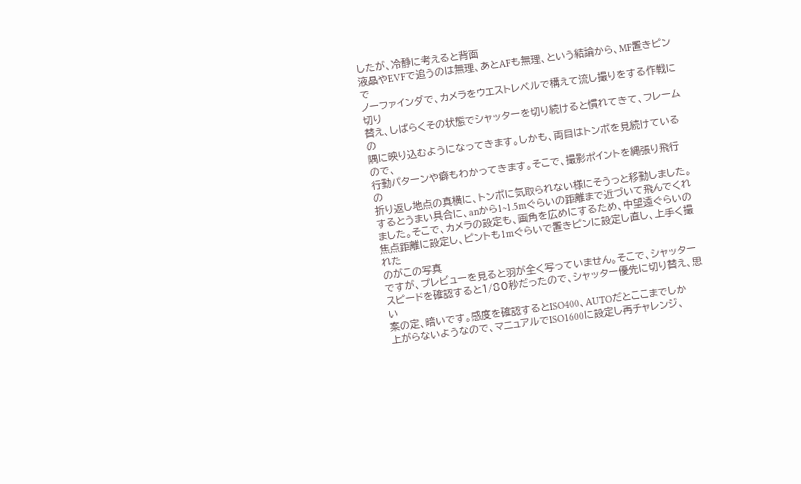したが、冷静に考えると背面
液晶やEVFで追うのは無理、あとAFも無理、という結論から、MF置きピンで
ノーファインダで、カメラをウエストレベルで構えて流し撮りをする作戦に切り
替え、しばらくその状態でシャッターを切り続けると慣れてきて、フレームの
隅に映り込むようになってきます。しかも、両目はトンボを見続けているので、
行動パターンや癖もわかってきます。そこで、撮影ポイントを縄張り飛行の
折り返し地点の真横に、トンボに気取られない様にそうっと移動しました。
するとうまい具合に、anから1~1.5mぐらいの距離まで近づいて飛んでくれ
ました。そこで、カメラの設定も、画角を広めにするため、中望遠ぐらいの
焦点距離に設定し、ピントも1mぐらいで置きピンに設定し直し、上手く撮れた
のがこの写真
ですが、プレビューを見ると羽が全く写っていません。そこで、シャッター
スピードを確認すると1/80秒だったので、シャッター優先に切り替え、思い
案の定、暗いです。感度を確認するとISO400、AUTOだとここまでしか
上がらないようなので、マニュアルでISO1600に設定し再チャレンジ、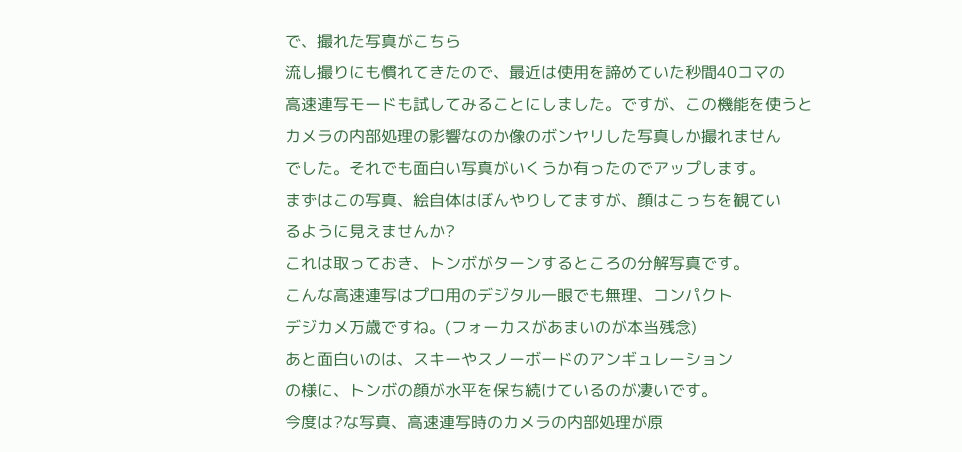で、撮れた写真がこちら
流し撮りにも慣れてきたので、最近は使用を諦めていた秒間40コマの
高速連写モードも試してみることにしました。ですが、この機能を使うと
カメラの内部処理の影響なのか像のボンヤリした写真しか撮れません
でした。それでも面白い写真がいくうか有ったのでアップします。
まずはこの写真、絵自体はぼんやりしてますが、顔はこっちを観てい
るように見えませんか?
これは取っておき、トンボがターンするところの分解写真です。
こんな高速連写はプロ用のデジタル一眼でも無理、コンパクト
デジカメ万歳ですね。(フォーカスがあまいのが本当残念)
あと面白いのは、スキーやスノーボードのアンギュレーション
の様に、トンボの顔が水平を保ち続けているのが凄いです。
今度は?な写真、高速連写時のカメラの内部処理が原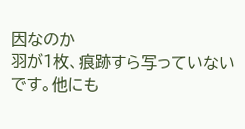因なのか
羽が1枚、痕跡すら写っていないです。他にも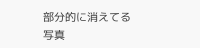部分的に消えてる
写真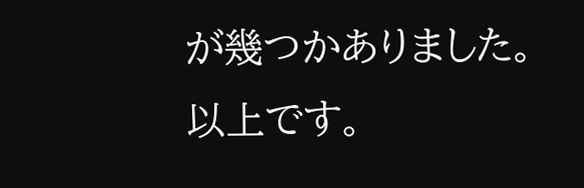が幾つかありました。以上です。